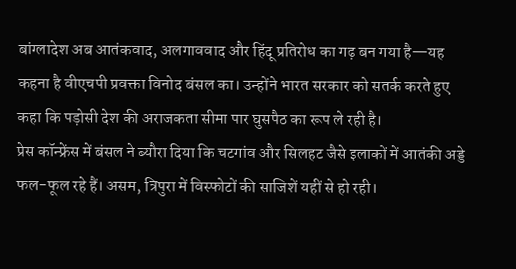बांग्लादेश अब आतंकवाद, अलगाववाद और हिंदू प्रतिरोध का गढ़ बन गया है—यह कहना है वीएचपी प्रवक्ता विनोद बंसल का। उन्होंने भारत सरकार को सतर्क करते हुए कहा कि पड़ोसी देश की अराजकता सीमा पार घुसपैठ का रूप ले रही है।
प्रेस कॉन्फ्रेंस में बंसल ने ब्यौरा दिया कि चटगांव और सिलहट जैसे इलाकों में आतंकी अड्डे फल-फूल रहे हैं। असम, त्रिपुरा में विस्फोटों की साजिशें यहीं से हो रही।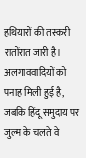हथियारों की तस्करी रातोंरात जारी है।
अलगाववादियों को पनाह मिली हुई है, जबकि हिंदू समुदाय पर जुल्म के चलते वे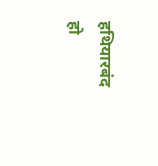हथियारबंद हो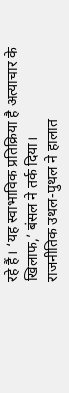रहे हैं। ‘यह स्वाभाविक प्रतिक्रिया है अत्याचार के खिलाफ,’ बंसल ने तर्क दिया।
राजनीतिक उथल-पुथल ने हालात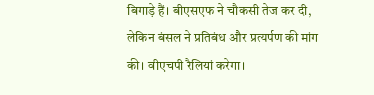बिगाड़े हैं। बीएसएफ ने चौकसी तेज कर दी, लेकिन बंसल ने प्रतिबंध और प्रत्यर्पण की मांग की। वीएचपी रैलियां करेगा।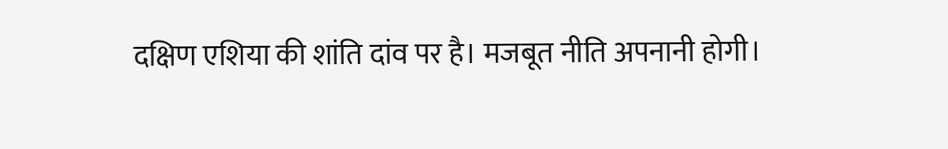दक्षिण एशिया की शांति दांव पर है। मजबूत नीति अपनानी होगी।